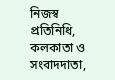নিজস্ব প্রতিনিধি, কলকাতা ও সংবাদদাতা,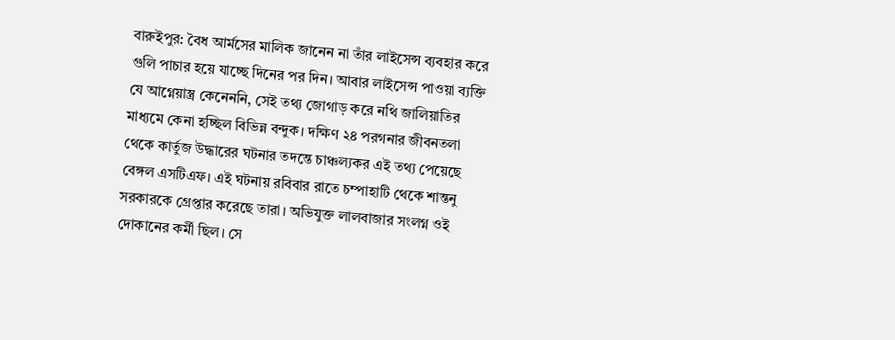বারুইপুর: বৈধ আর্মসের মালিক জানেন না তাঁর লাইসেন্স ব্যবহার করে গুলি পাচার হয়ে যাচ্ছে দিনের পর দিন। আবার লাইসেন্স পাওয়া ব্যক্তি যে আগ্নেয়াস্ত্র কেনেননি, সেই তথ্য জোগাড় করে নথি জালিয়াতির মাধ্যমে কেনা হচ্ছিল বিভিন্ন বন্দুক। দক্ষিণ ২৪ পরগনার জীবনতলা থেকে কার্তুজ উদ্ধারের ঘটনার তদন্তে চাঞ্চল্যকর এই তথ্য পেয়েছে বেঙ্গল এসটিএফ। এই ঘটনায় রবিবার রাতে চম্পাহাটি থেকে শান্তনু সরকারকে গ্রেপ্তার করেছে তারা। অভিযুক্ত লালবাজার সংলগ্ন ওই দোকানের কর্মী ছিল। সে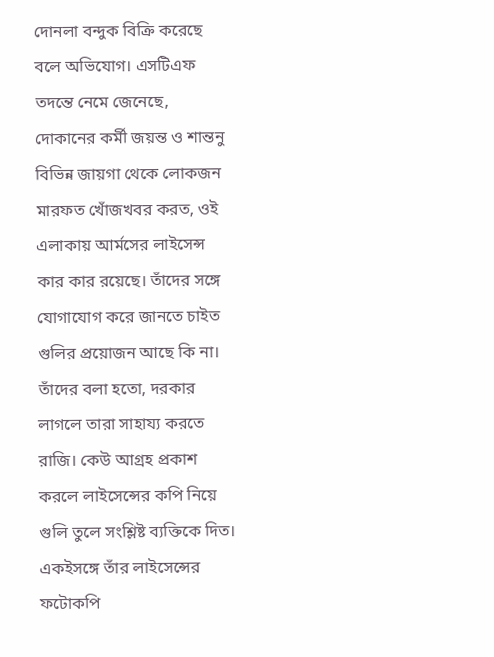দোনলা বন্দুক বিক্রি করেছে বলে অভিযোগ। এসটিএফ তদন্তে নেমে জেনেছে, দোকানের কর্মী জয়ন্ত ও শান্তনু বিভিন্ন জায়গা থেকে লোকজন মারফত খোঁজখবর করত, ওই এলাকায় আর্মসের লাইসেন্স কার কার রয়েছে। তাঁদের সঙ্গে যোগাযোগ করে জানতে চাইত গুলির প্রয়োজন আছে কি না। তাঁদের বলা হতো, দরকার লাগলে তারা সাহায্য করতে রাজি। কেউ আগ্রহ প্রকাশ করলে লাইসেন্সের কপি নিয়ে গুলি তুলে সংশ্লিষ্ট ব্যক্তিকে দিত। একইসঙ্গে তাঁর লাইসেন্সের ফটোকপি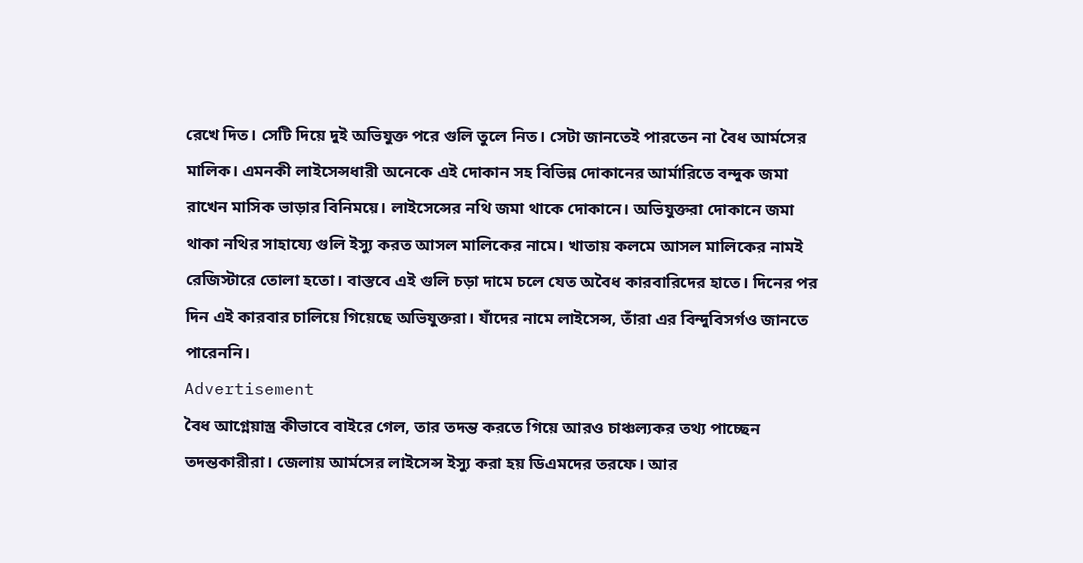রেখে দিত। সেটি দিয়ে দুই অভিযুক্ত পরে গুলি তুলে নিত। সেটা জানতেই পারতেন না বৈধ আর্মসের মালিক। এমনকী লাইসেন্সধারী অনেকে এই দোকান সহ বিভিন্ন দোকানের আর্মারিতে বন্দুক জমা রাখেন মাসিক ভাড়ার বিনিময়ে। লাইসেন্সের নথি জমা থাকে দোকানে। অভিযুক্তরা দোকানে জমা থাকা নথির সাহায্যে গুলি ইস্যু করত আসল মালিকের নামে। খাতায় কলমে আসল মালিকের নামই রেজিস্টারে তোলা হতো। বাস্তবে এই গুলি চড়া দামে চলে যেত অবৈধ কারবারিদের হাতে। দিনের পর দিন এই কারবার চালিয়ে গিয়েছে অভিযুক্তরা। যাঁদের নামে লাইসেন্স, তাঁরা এর বিন্দুবিসর্গও জানতে পারেননি।
Advertisement
বৈধ আগ্নেয়াস্ত্র কীভাবে বাইরে গেল, তার তদন্ত করতে গিয়ে আরও চাঞ্চল্যকর তথ্য পাচ্ছেন তদন্তকারীরা। জেলায় আর্মসের লাইসেন্স ইস্যু করা হয় ডিএমদের তরফে। আর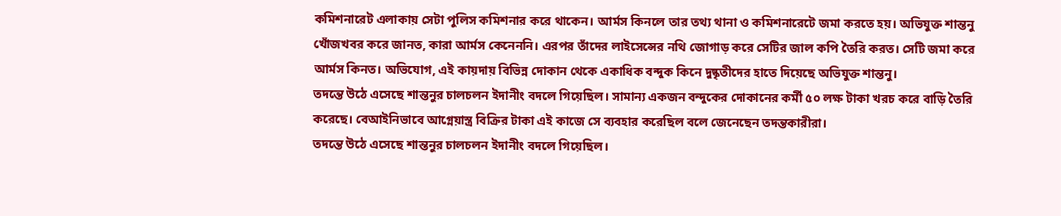কমিশনারেট এলাকায় সেটা পুলিস কমিশনার করে থাকেন। আর্মস কিনলে তার তথ্য থানা ও কমিশনারেটে জমা করতে হয়। অভিযুক্ত শান্তনু খোঁজখবর করে জানত, কারা আর্মস কেনেননি। এরপর তাঁদের লাইসেন্সের নথি জোগাড় করে সেটির জাল কপি তৈরি করত। সেটি জমা করে আর্মস কিনত। অভিযোগ, এই কায়দায় বিভিন্ন দোকান থেকে একাধিক বন্দুক কিনে দুষ্কৃতীদের হাতে দিয়েছে অভিযুক্ত শান্তনু।
তদন্তে উঠে এসেছে শান্তনুর চালচলন ইদানীং বদলে গিয়েছিল। সামান্য একজন বন্দুকের দোকানের কর্মী ৫০ লক্ষ টাকা খরচ করে বাড়ি তৈরি করেছে। বেআইনিভাবে আগ্নেয়াস্ত্র বিক্রির টাকা এই কাজে সে ব্যবহার করেছিল বলে জেনেছেন তদন্তকারীরা।
তদন্তে উঠে এসেছে শান্তনুর চালচলন ইদানীং বদলে গিয়েছিল।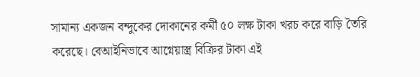সামান্য একজন বন্দুকের দোকানের কর্মী ৫০ লক্ষ টাকা খরচ করে বাড়ি তৈরি করেছে। বেআইনিভাবে আগ্নেয়াস্ত্র বিক্রির টাকা এই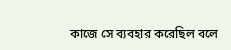কাজে সে ব্যবহার করেছিল বলে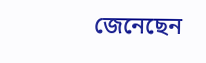জেনেছেন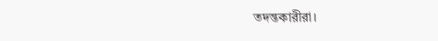তদন্তকারীরা।